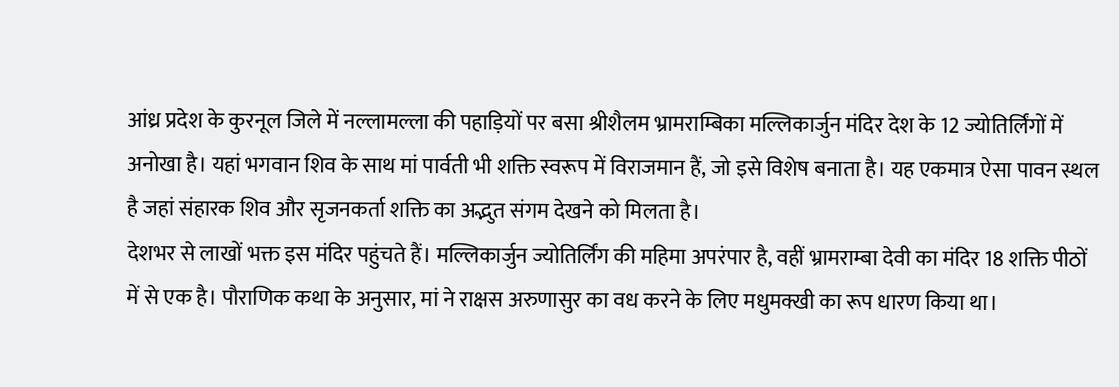आंध्र प्रदेश के कुरनूल जिले में नल्लामल्ला की पहाड़ियों पर बसा श्रीशैलम भ्रामराम्बिका मल्लिकार्जुन मंदिर देश के 12 ज्योतिर्लिंगों में अनोखा है। यहां भगवान शिव के साथ मां पार्वती भी शक्ति स्वरूप में विराजमान हैं, जो इसे विशेष बनाता है। यह एकमात्र ऐसा पावन स्थल है जहां संहारक शिव और सृजनकर्ता शक्ति का अद्भुत संगम देखने को मिलता है।
देशभर से लाखों भक्त इस मंदिर पहुंचते हैं। मल्लिकार्जुन ज्योतिर्लिंग की महिमा अपरंपार है, वहीं भ्रामराम्बा देवी का मंदिर 18 शक्ति पीठों में से एक है। पौराणिक कथा के अनुसार, मां ने राक्षस अरुणासुर का वध करने के लिए मधुमक्खी का रूप धारण किया था।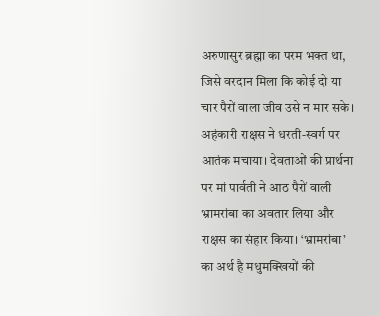अरुणासुर ब्रह्मा का परम भक्त था, जिसे वरदान मिला कि कोई दो या चार पैरों वाला जीव उसे न मार सके।
अहंकारी राक्षस ने धरती-स्वर्ग पर आतंक मचाया। देवताओं की प्रार्थना पर मां पार्वती ने आठ पैरों वाली भ्रामरांबा का अवतार लिया और राक्षस का संहार किया। ‘भ्रामरांबा’ का अर्थ है मधुमक्खियों की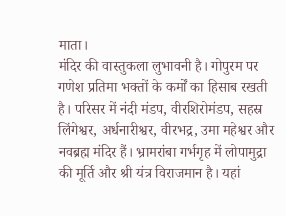माता।
मंदिर की वास्तुकला लुभावनी है। गोपुरम पर गणेश प्रतिमा भक्तों के कर्मों का हिसाब रखती है। परिसर में नंदी मंडप, वीरशिरोमंडप, सहस्र लिंगेश्वर, अर्धनारीश्वर, वीरभद्र, उमा महेश्वर और नवब्रह्म मंदिर हैं। भ्रामरांबा गर्भगृह में लोपामुद्रा की मूर्ति और श्री यंत्र विराजमान है। यहां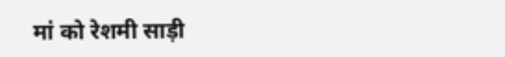मां को रेशमी साड़ी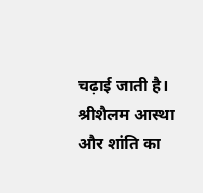चढ़ाई जाती है।
श्रीशैलम आस्था और शांति का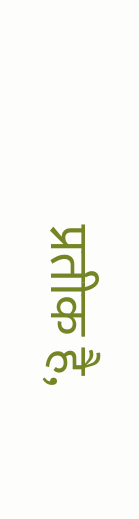प्रतीक है,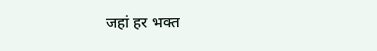जहां हर भक्त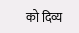को दिव्य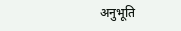अनुभूति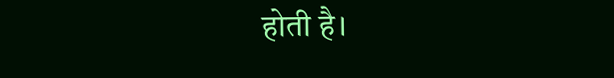होती है।